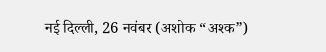नई दिल्ली, 26 नवंबर (अशोक “अश्क”)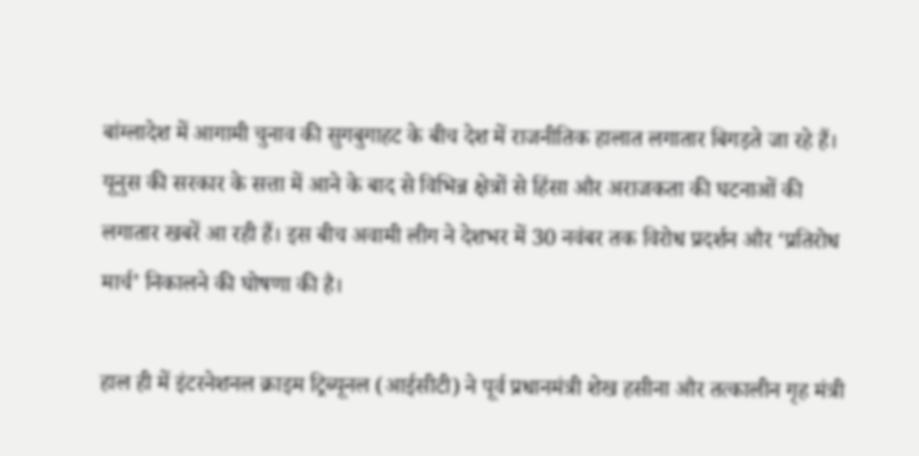बांग्लादेश में आगामी चुनाव की सुगबुगाहट के बीच देश में राजनीतिक हालात लगातार बिगड़ते जा रहे हैं। यूनुस की सरकार के सत्ता में आने के बाद से विभिन्न क्षेत्रों से हिंसा और अराजकता की घटनाओं की लगातार खबरें आ रही हैं। इस बीच अवामी लीग ने देशभर में 30 नवंबर तक विरोध प्रदर्शन और ‘प्रतिरोध मार्च’ निकालने की घोषणा की है।

हाल ही में इंटरनेशनल क्राइम ट्रिब्यूनल (आईसीटी) ने पूर्व प्रधानमंत्री शेख हसीना और तत्कालीन गृह मंत्री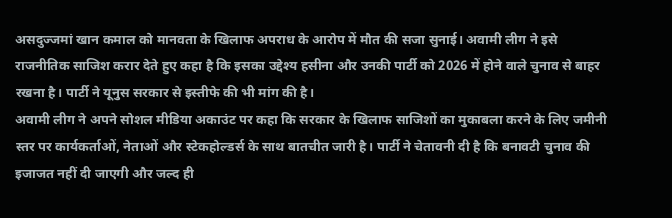असदुज्जमां खान कमाल को मानवता के खिलाफ अपराध के आरोप में मौत की सजा सुनाई। अवामी लीग ने इसे राजनीतिक साजिश करार देते हुए कहा है कि इसका उद्देश्य हसीना और उनकी पार्टी को 2026 में होने वाले चुनाव से बाहर रखना है। पार्टी ने यूनुस सरकार से इस्तीफे की भी मांग की है।
अवामी लीग ने अपने सोशल मीडिया अकाउंट पर कहा कि सरकार के खिलाफ साजिशों का मुकाबला करने के लिए जमीनी स्तर पर कार्यकर्ताओं, नेताओं और स्टेकहोल्डर्स के साथ बातचीत जारी है। पार्टी ने चेतावनी दी है कि बनावटी चुनाव की इजाजत नहीं दी जाएगी और जल्द ही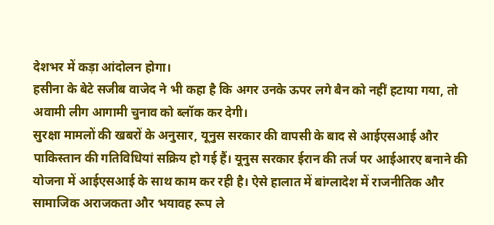देशभर में कड़ा आंदोलन होगा।
हसीना के बेटे सजीब वाजेद ने भी कहा है कि अगर उनके ऊपर लगे बैन को नहीं हटाया गया, तो अवामी लीग आगामी चुनाव को ब्लॉक कर देगी।
सुरक्षा मामलों की खबरों के अनुसार, यूनुस सरकार की वापसी के बाद से आईएसआई और पाकिस्तान की गतिविधियां सक्रिय हो गई हैं। यूनुस सरकार ईरान की तर्ज पर आईआरए बनाने की योजना में आईएसआई के साथ काम कर रही है। ऐसे हालात में बांग्लादेश में राजनीतिक और सामाजिक अराजकता और भयावह रूप ले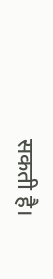सकती है।